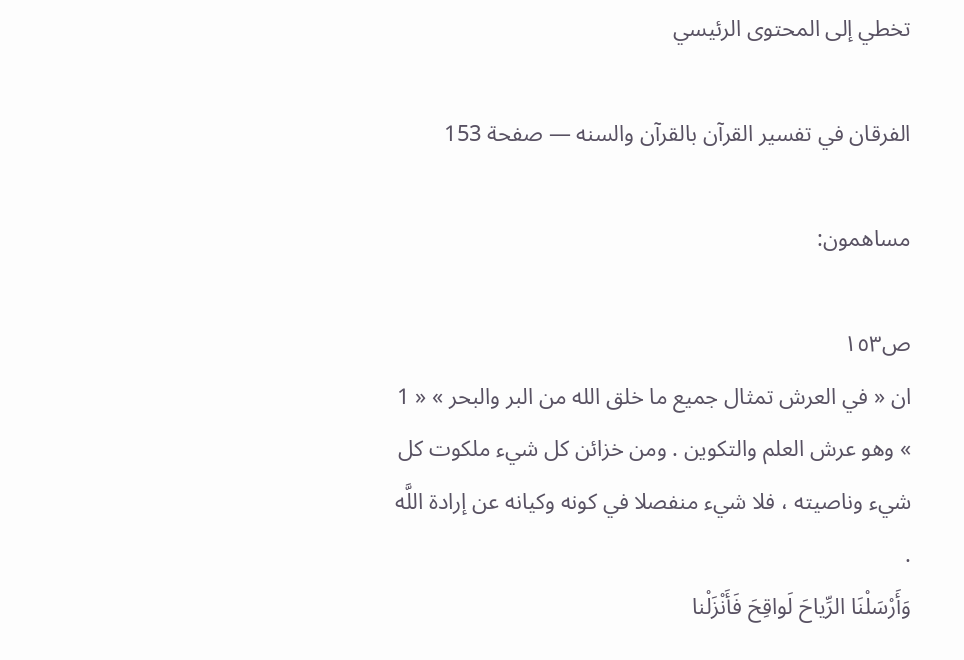تخطي إلى المحتوى الرئيسي

الفرقان في تفسير القرآن بالقرآن والسنه — صفحة 153

مساهمون:

ص١٥٣
ان « في العرش تمثال جميع ما خلق الله من البر والبحر » « 1 » وهو عرش العلم والتكوين . ومن خزائن كل شيء ملكوت كل شيء وناصيته ، فلا شيء منفصلا في كونه وكيانه عن إرادة اللَّه .
وَأَرْسَلْنَا الرِّياحَ لَواقِحَ فَأَنْزَلْنا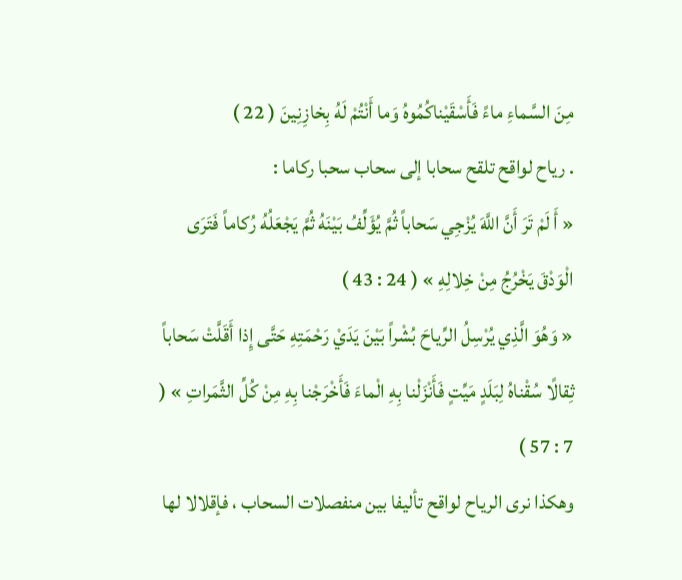مِنَ السَّماءِ ماءً فَأَسْقَيْناكُمُوهُ وَما أَنْتُمْ لَهُ بِخازِنِينَ ( 22 )
. رياح لواقح تلقح سحابا إلى سحاب سحبا ركاما :
« أَ لَمْ تَرَ أَنَّ اللَّهَ يُزْجِي سَحاباً ثُمَّ يُؤَلِّفُ بَيْنَهُ ثُمَّ يَجْعَلُهُ رُكاماً فَتَرَى الْوَدْقَ يَخْرُجُ مِنْ خِلالِهِ » ( 24 : 43 )
« وَهُوَ الَّذِي يُرْسِلُ الرِّياحَ بُشْراً بَيْنَ يَدَيْ رَحْمَتِهِ حَتَّى إِذا أَقَلَّتْ سَحاباً ثِقالًا سُقْناهُ لِبَلَدٍ مَيِّتٍ فَأَنْزَلْنا بِهِ الْماءَ فَأَخْرَجْنا بِهِ مِنْ كُلِّ الثَّمَراتِ » ( 7 : 57 )
وهكذا نرى الرياح لواقح تأليفا بين منفصلات السحاب ، فإقلالا لها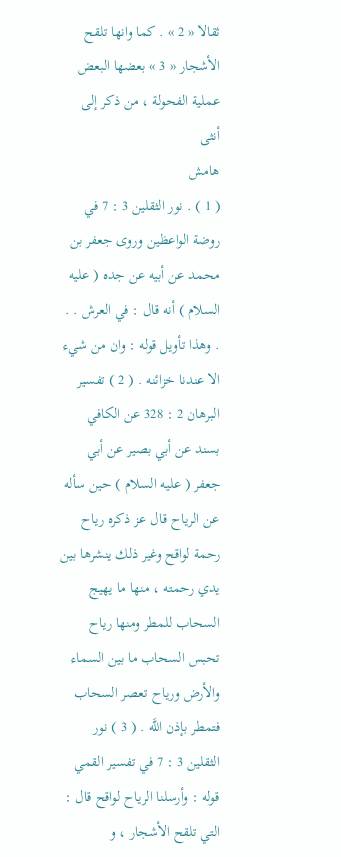ثقالا « 2 » . كما وانها تلقح الأشجار « 3 » بعضها البعض عملية الفحولة ، من ذكر إلى أنثى
هامش
( 1 ) . نور الثقلين 3 : 7 في روضة الواعظين وروى جعفر بن محمد عن أبيه عن جده ( عليه السلام ) أنه قال : في العرش . . . وهذا تأويل قوله : وان من شيء الا عندنا خزائنه . ( 2 ) تفسير البرهان 2 : 328 عن الكافي بسند عن أبي بصير عن أبي جعفر ( عليه السلام ) حين سأله عن الرياح قال عز ذكره رياح رحمة لواقح وغير ذلك ينشرها بين يدي رحمته ، منها ما يهيج السحاب للمطر ومنها رياح تحبس السحاب ما بين السماء والأرض ورياح تعصر السحاب فتمطر بإذن اللَّه . ( 3 ) نور الثقلين 3 : 7 في تفسير القمي قوله : وأرسلنا الرياح لواقح قال : التي تلقح الأشجار ، و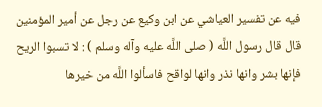فيه عن تفسير العياشي عن ابن وكيع عن رجل عن أمير المؤمنين قال قال رسول اللَّه ( صلى اللَّه عليه وآله وسلم ) : لا تسبوا الريح فإنها بشر وانها نذر وانها لواقح فاسألوا اللَّه من خيرها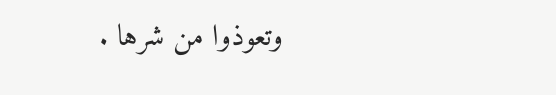وتعوذوا من شرها .